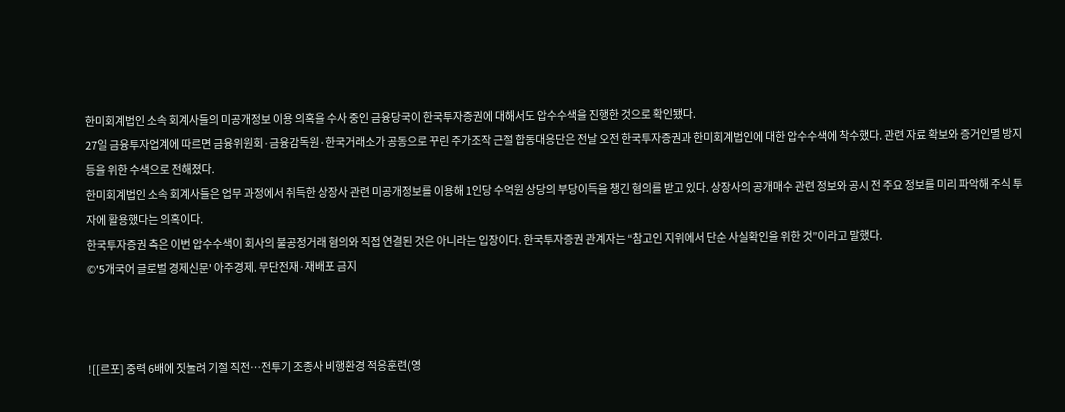한미회계법인 소속 회계사들의 미공개정보 이용 의혹을 수사 중인 금융당국이 한국투자증권에 대해서도 압수수색을 진행한 것으로 확인됐다.
27일 금융투자업계에 따르면 금융위원회·금융감독원·한국거래소가 공동으로 꾸린 주가조작 근절 합동대응단은 전날 오전 한국투자증권과 한미회계법인에 대한 압수수색에 착수했다. 관련 자료 확보와 증거인멸 방지 등을 위한 수색으로 전해졌다.
한미회계법인 소속 회계사들은 업무 과정에서 취득한 상장사 관련 미공개정보를 이용해 1인당 수억원 상당의 부당이득을 챙긴 혐의를 받고 있다. 상장사의 공개매수 관련 정보와 공시 전 주요 정보를 미리 파악해 주식 투자에 활용했다는 의혹이다.
한국투자증권 측은 이번 압수수색이 회사의 불공정거래 혐의와 직접 연결된 것은 아니라는 입장이다. 한국투자증권 관계자는 “참고인 지위에서 단순 사실확인을 위한 것”이라고 말했다.
©'5개국어 글로벌 경제신문' 아주경제. 무단전재·재배포 금지



![[르포] 중력 6배에 짓눌려 기절 직전…전투기 조종사 비행환경 적응훈련(영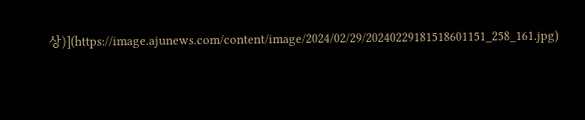상)](https://image.ajunews.com/content/image/2024/02/29/20240229181518601151_258_161.jpg)